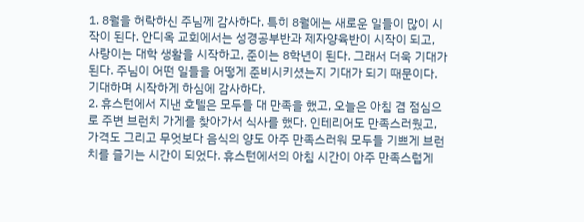1. 8월을 허락하신 주님께 감사하다. 특히 8월에는 새로운 일들이 많이 시작이 된다. 안디옥 교회에서는 성경공부반과 제자양육반이 시작이 되고, 사랑이는 대학 생활을 시작하고, 준이는 8학년이 된다. 그래서 더욱 기대가 된다. 주님이 어떤 일들을 어떻게 준비시키셨는지 기대가 되기 때문이다. 기대하며 시작하게 하심에 감사하다.
2. 휴스턴에서 지낸 호텔은 모두들 대 만족을 했고, 오늘은 아침 겸 점심으로 주변 브런치 가게를 찾아가서 식사를 했다. 인테리어도 만족스러웠고, 가격도 그리고 무엇보다 음식의 양도 아주 만족스러워 모두들 기쁘게 브런치를 즐기는 시간이 되었다. 휴스턴에서의 아침 시간이 아주 만족스럽게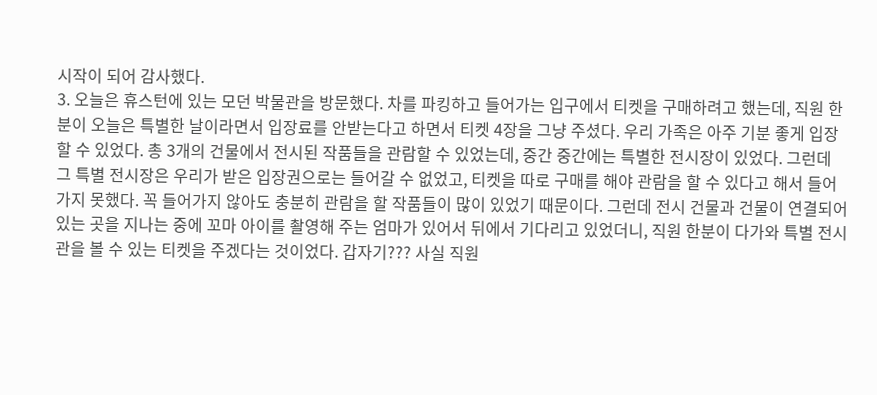시작이 되어 감사했다.
3. 오늘은 휴스턴에 있는 모던 박물관을 방문했다. 차를 파킹하고 들어가는 입구에서 티켓을 구매하려고 했는데, 직원 한분이 오늘은 특별한 날이라면서 입장료를 안받는다고 하면서 티켓 4장을 그냥 주셨다. 우리 가족은 아주 기분 좋게 입장할 수 있었다. 총 3개의 건물에서 전시된 작품들을 관람할 수 있었는데, 중간 중간에는 특별한 전시장이 있었다. 그런데 그 특별 전시장은 우리가 받은 입장권으로는 들어갈 수 없었고, 티켓을 따로 구매를 해야 관람을 할 수 있다고 해서 들어가지 못했다. 꼭 들어가지 않아도 충분히 관람을 할 작품들이 많이 있었기 때문이다. 그런데 전시 건물과 건물이 연결되어 있는 곳을 지나는 중에 꼬마 아이를 촬영해 주는 엄마가 있어서 뒤에서 기다리고 있었더니, 직원 한분이 다가와 특별 전시관을 볼 수 있는 티켓을 주겠다는 것이었다. 갑자기??? 사실 직원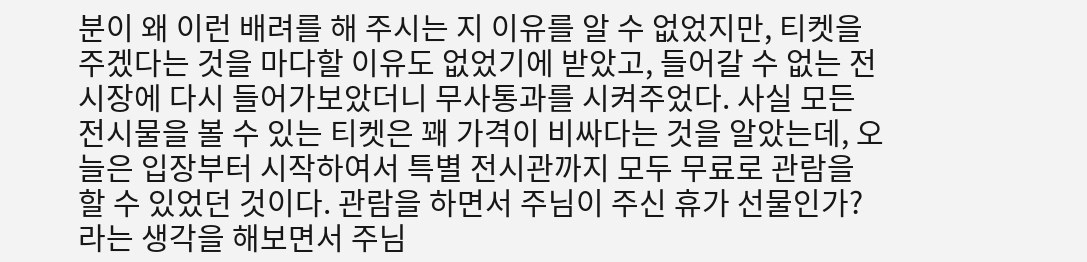분이 왜 이런 배려를 해 주시는 지 이유를 알 수 없었지만, 티켓을 주겠다는 것을 마다할 이유도 없었기에 받았고, 들어갈 수 없는 전시장에 다시 들어가보았더니 무사통과를 시켜주었다. 사실 모든 전시물을 볼 수 있는 티켓은 꽤 가격이 비싸다는 것을 알았는데, 오늘은 입장부터 시작하여서 특별 전시관까지 모두 무료로 관람을 할 수 있었던 것이다. 관람을 하면서 주님이 주신 휴가 선물인가? 라는 생각을 해보면서 주님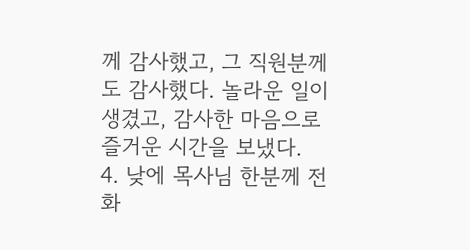께 감사했고, 그 직원분께도 감사했다. 놀라운 일이 생겼고, 감사한 마음으로 즐거운 시간을 보냈다.
4. 낮에 목사님 한분께 전화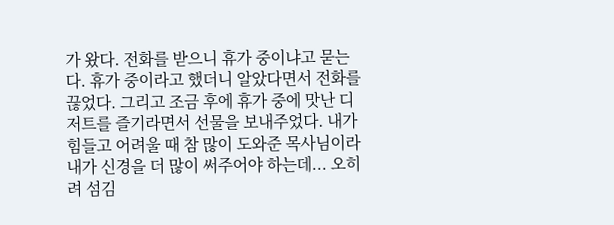가 왔다. 전화를 받으니 휴가 중이냐고 묻는다. 휴가 중이라고 했더니 알았다면서 전화를 끊었다. 그리고 조금 후에 휴가 중에 맛난 디저트를 즐기라면서 선물을 보내주었다. 내가 힘들고 어려울 때 참 많이 도와준 목사님이라 내가 신경을 더 많이 써주어야 하는데... 오히려 섬김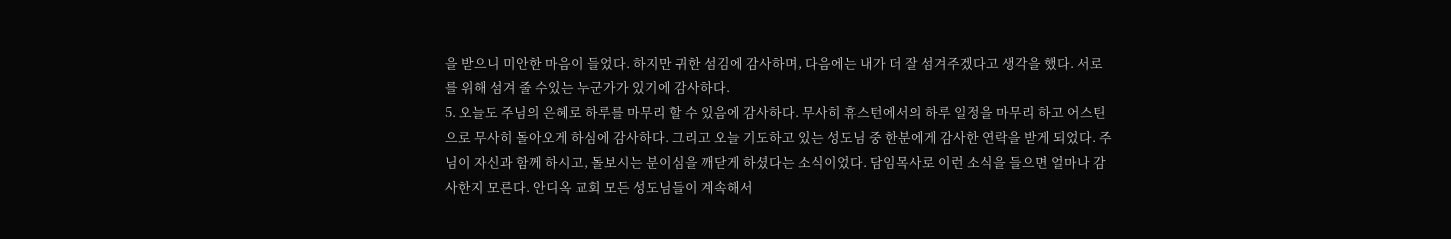을 받으니 미안한 마음이 들었다. 하지만 귀한 섬김에 감사하며, 다음에는 내가 더 잘 섬겨주겠다고 생각을 했다. 서로를 위해 섬겨 줄 수있는 누군가가 있기에 감사하다.
5. 오늘도 주님의 은혜로 하루를 마무리 할 수 있음에 감사하다. 무사히 휴스턴에서의 하루 일정을 마무리 하고 어스틴으로 무사히 돌아오게 하심에 감사하다. 그리고 오늘 기도하고 있는 성도님 중 한분에게 감사한 연락을 받게 되었다. 주님이 자신과 함께 하시고, 돌보시는 분이심을 깨닫게 하셨다는 소식이었다. 담임목사로 이런 소식을 들으면 얼마나 감사한지 모른다. 안디옥 교회 모든 성도님들이 계속해서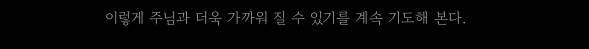이렇게 주님과 더욱 가까워 질 수 있기를 계속 기도해 본다.